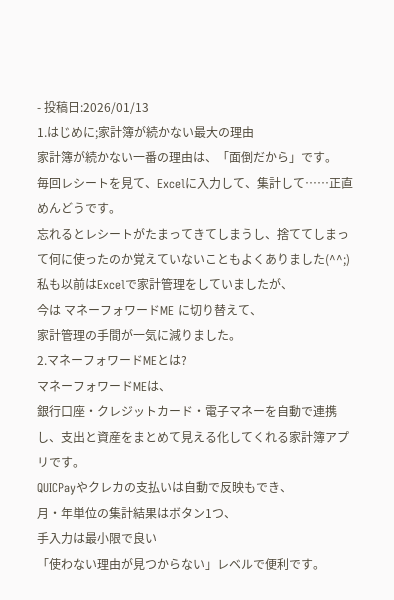- 投稿日:2026/01/13
1.はじめに;家計簿が続かない最大の理由
家計簿が続かない一番の理由は、「面倒だから」です。
毎回レシートを見て、Excelに入力して、集計して……正直めんどうです。
忘れるとレシートがたまってきてしまうし、捨ててしまって何に使ったのか覚えていないこともよくありました(^^;)
私も以前はExcelで家計管理をしていましたが、
今は マネーフォワードME に切り替えて、
家計管理の手間が一気に減りました。
2.マネーフォワードMEとは?
マネーフォワードMEは、
銀行口座・クレジットカード・電子マネーを自動で連携し、支出と資産をまとめて見える化してくれる家計簿アプリです。
QUICPayやクレカの支払いは自動で反映もでき、
月・年単位の集計結果はボタン1つ、
手入力は最小限で良い
「使わない理由が見つからない」レベルで便利です。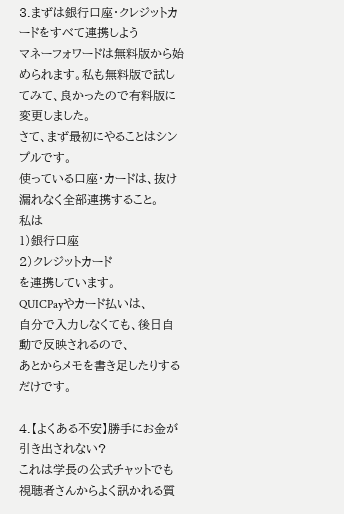3.まずは銀行口座・クレジットカードをすべて連携しよう
マネーフォワードは無料版から始められます。私も無料版で試してみて、良かったので有料版に変更しました。
さて、まず最初にやることはシンプルです。
使っている口座・カードは、抜け漏れなく全部連携すること。
私は
1)銀行口座
2)クレジットカード
を連携しています。
QUICPayやカード払いは、
自分で入力しなくても、後日自動で反映されるので、
あとからメモを書き足したりするだけです。

4.【よくある不安】勝手にお金が引き出されない?
これは学長の公式チャットでも視聴者さんからよく訊かれる質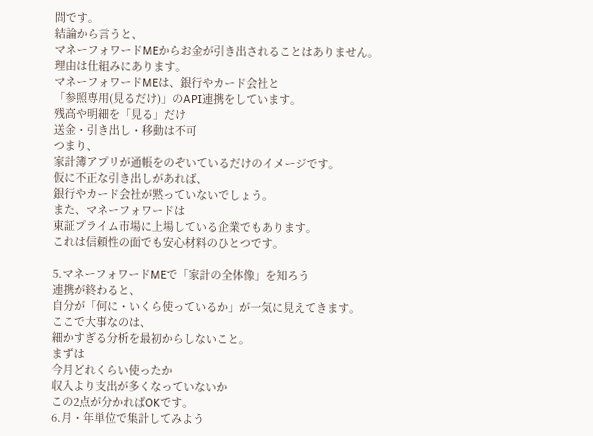問です。
結論から言うと、
マネーフォワードMEからお金が引き出されることはありません。
理由は仕組みにあります。
マネーフォワードMEは、銀行やカード会社と
「参照専用(見るだけ)」のAPI連携をしています。
残高や明細を「見る」だけ
送金・引き出し・移動は不可
つまり、
家計簿アプリが通帳をのぞいているだけのイメージです。
仮に不正な引き出しがあれば、
銀行やカード会社が黙っていないでしょう。
また、マネーフォワードは
東証プライム市場に上場している企業でもあります。
これは信頼性の面でも安心材料のひとつです。

5.マネーフォワードMEで「家計の全体像」を知ろう
連携が終わると、
自分が「何に・いくら使っているか」が一気に見えてきます。
ここで大事なのは、
細かすぎる分析を最初からしないこと。
まずは
今月どれくらい使ったか
収入より支出が多くなっていないか
この2点が分かればOKです。
6.月・年単位で集計してみよう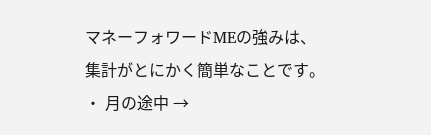マネーフォワードMEの強みは、
集計がとにかく簡単なことです。
・ 月の途中 →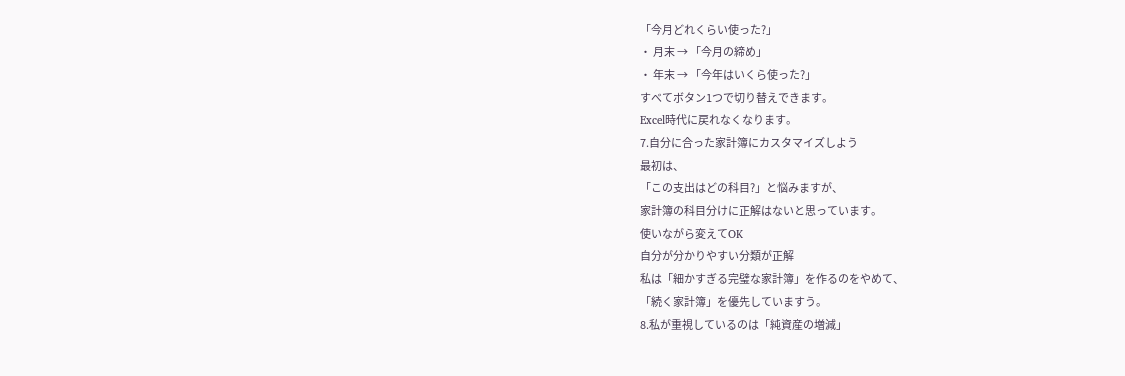「今月どれくらい使った?」
・ 月末 → 「今月の締め」
・ 年末 → 「今年はいくら使った?」
すべてボタン1つで切り替えできます。
Excel時代に戻れなくなります。
7.自分に合った家計簿にカスタマイズしよう
最初は、
「この支出はどの科目?」と悩みますが、
家計簿の科目分けに正解はないと思っています。
使いながら変えてOK
自分が分かりやすい分類が正解
私は「細かすぎる完璧な家計簿」を作るのをやめて、
「続く家計簿」を優先していますう。
8.私が重視しているのは「純資産の増減」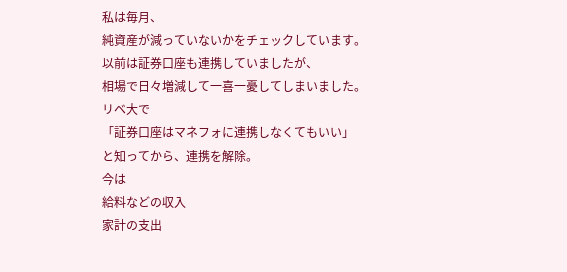私は毎月、
純資産が減っていないかをチェックしています。
以前は証券口座も連携していましたが、
相場で日々増減して一喜一憂してしまいました。
リベ大で
「証券口座はマネフォに連携しなくてもいい」
と知ってから、連携を解除。
今は
給料などの収入
家計の支出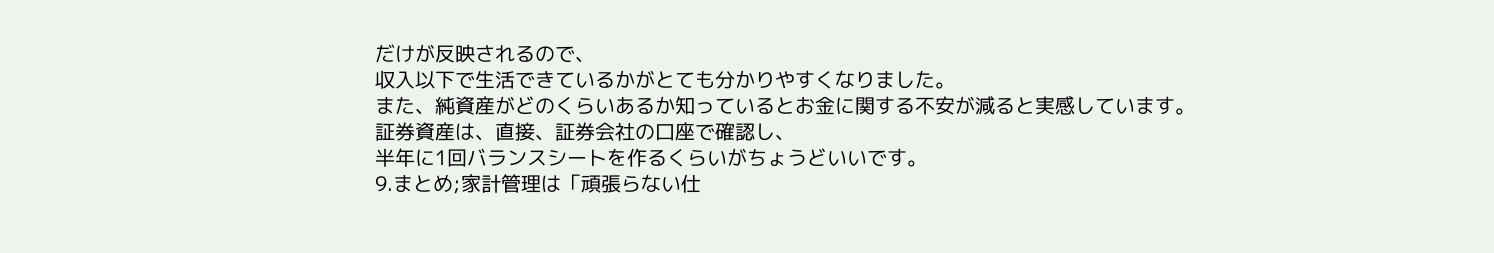だけが反映されるので、
収入以下で生活できているかがとても分かりやすくなりました。
また、純資産がどのくらいあるか知っているとお金に関する不安が減ると実感しています。
証券資産は、直接、証券会社の口座で確認し、
半年に1回バランスシートを作るくらいがちょうどいいです。
9.まとめ;家計管理は「頑張らない仕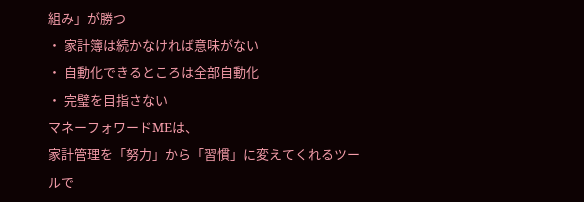組み」が勝つ
・ 家計簿は続かなければ意味がない
・ 自動化できるところは全部自動化
・ 完璧を目指さない
マネーフォワードMEは、
家計管理を「努力」から「習慣」に変えてくれるツールで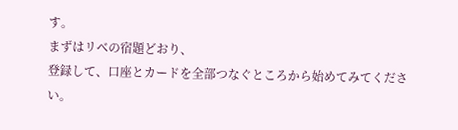す。
まずはリベの宿題どおり、
登録して、口座とカードを全部つなぐところから始めてみてください。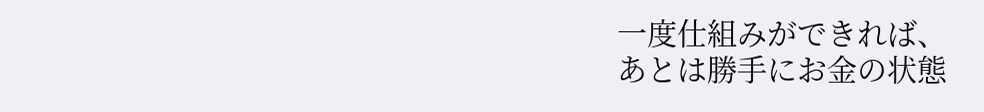一度仕組みができれば、
あとは勝手にお金の状態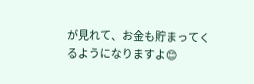が見れて、お金も貯まってくるようになりますよ😊